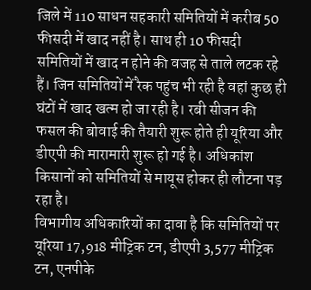जिले में 110 साधन सहकारी समितियों में करीब 50 फीसदी में खाद नहीं है। साथ ही 10 फीसदी समितियों में खाद न होने की वजह से ताले लटक रहे हैं। जिन समितियों में रैक पहुंच भी रही है वहां कुछ ही घंटों में खाद खत्म हो जा रही है। रबी सीजन की फसल की बोवाई की तैयारी शुरू होते ही यूरिया और डीएपी की मारामारी शुरू हो गई है। अधिकांश किसानों को समितियों से मायूस होकर ही लौटना पड़ रहा है।
विभागीय अधिकारियों का दावा है कि समितियों पर यूरिया 17,918 मीट्रिक टन, डीएपी 3,577 मीट्रिक टन, एनपीके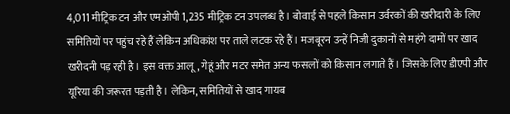4,011 मीट्रिक टन और एमओपी 1,235 मीट्रिक टन उपलब्ध है। बोवाई से पहले किसान उर्वरकों की खरीदारी के लिए समितियों पर पहुंच रहे हैं लेकिन अधिकांश पर ताले लटक रहे हैं। मजबूरन उन्हें निजी दुकानों से महंगे दामों पर खाद खरीदनी पड़ रही है। इस वक्त आलू, गेहूं और मटर समेत अन्य फसलों को किसान लगाते हैं। जिसके लिए डीएपी और यूरिया की जरूरत पड़ती है। लेकिन, समितियों से खाद गायब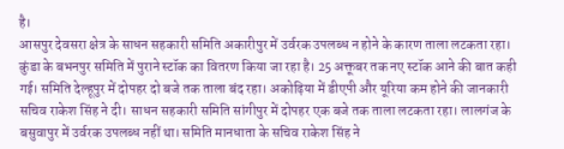है।
आसपुर देवसरा क्षेत्र के साधन सहकारी समिति अकारीपुर में उर्वरक उपलब्ध न होने के कारण ताला लटकता रहा। कुंडा के बभनपुर समिति में पुराने स्टॉक का वितरण किया जा रहा है। 25 अक्तूबर तक नए स्टॉक आने की बात कही गई। समिति देल्हूपुर में दोपहर दो बजे तक ताला बंद रहा। अकोढ़िया में डीएपी और यूरिया कम होने की जानकारी सचिव राकेश सिंह ने दी। साधन सहकारी समिति सांगीपुर में दोपहर एक बजे तक ताला लटकता रहा। लालगंज के बसुवापुर में उर्वरक उपलब्ध नहीं था। समिति मानधाता के सचिव राकेश सिंह ने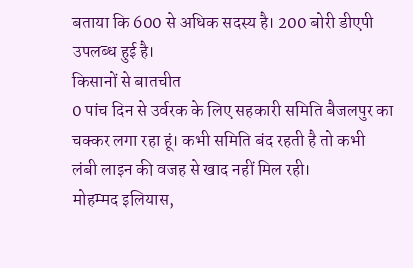बताया कि 600 से अधिक सदस्य है। 200 बोरी डीएपी उपलब्ध हुई है।
किसानों से बातचीत
0 पांच दिन से उर्वरक के लिए सहकारी समिति बैजलपुर का चक्कर लगा रहा हूं। कभी समिति बंद रहती है तो कभी लंबी लाइन की वजह से खाद नहीं मिल रही।
मोहम्मद इलियास,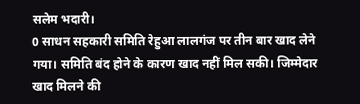सलेम भदारी।
0 साधन सहकारी समिति रेहुआ लालगंज पर तीन बार खाद लेने गया। समिति बंद होने के कारण खाद नहीं मिल सकी। जिम्मेदार खाद मिलने की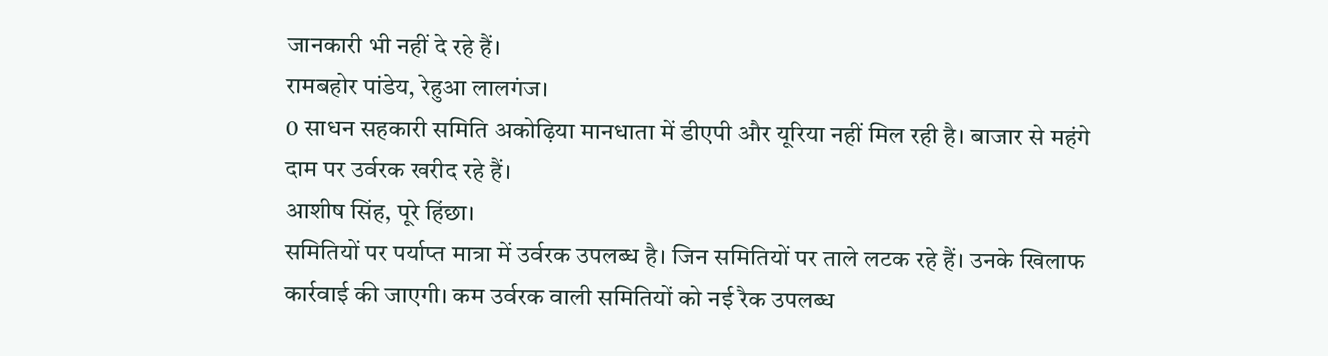जानकारी भी नहीं दे रहे हैं।
रामबहोर पांडेय, रेहुआ लालगंज।
0 साधन सहकारी समिति अकोढ़िया मानधाता में डीएपी और यूरिया नहीं मिल रही है। बाजार से महंगे दाम पर उर्वरक खरीद रहे हैं।
आशीष सिंह, पूरे हिंछा।
समितियों पर पर्याप्त मात्रा में उर्वरक उपलब्ध है। जिन समितियों पर ताले लटक रहे हैं। उनके खिलाफ कार्रवाई की जाएगी। कम उर्वरक वाली समितियों को नई रैक उपलब्ध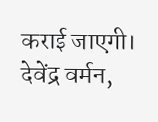कराई जाएगी।
देवेंद्र वर्मन,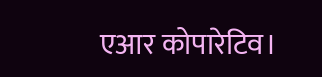एआर कोपारेटिव।